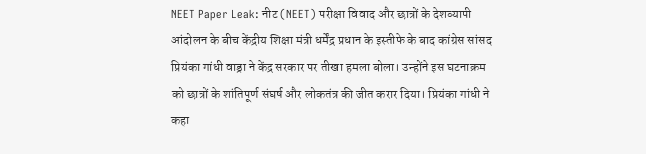NEET Paper Leak: नीट (NEET) परीक्षा विवाद और छात्रों के देशव्यापी आंदोलन के बीच केंद्रीय शिक्षा मंत्री धर्मेंद्र प्रधान के इस्तीफे के बाद कांग्रेस सांसद प्रियंका गांधी वाड्रा ने केंद्र सरकार पर तीखा हमला बोला। उन्होंने इस घटनाक्रम को छात्रों के शांतिपूर्ण संघर्ष और लोकतंत्र की जीत करार दिया। प्रियंका गांधी ने कहा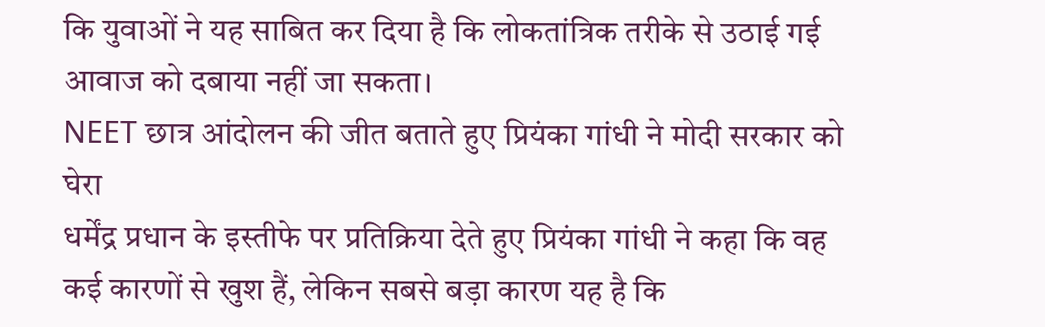कि युवाओं ने यह साबित कर दिया है कि लोकतांत्रिक तरीके से उठाई गई आवाज को दबाया नहीं जा सकता।
NEET छात्र आंदोलन की जीत बताते हुए प्रियंका गांधी ने मोदी सरकार को घेरा
धर्मेंद्र प्रधान के इस्तीफे पर प्रतिक्रिया देते हुए प्रियंका गांधी ने कहा कि वह कई कारणों से खुश हैं, लेकिन सबसे बड़ा कारण यह है कि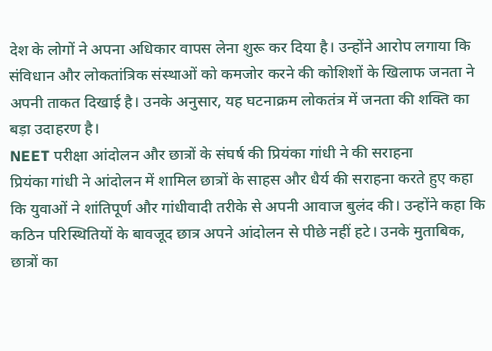देश के लोगों ने अपना अधिकार वापस लेना शुरू कर दिया है। उन्होंने आरोप लगाया कि संविधान और लोकतांत्रिक संस्थाओं को कमजोर करने की कोशिशों के खिलाफ जनता ने अपनी ताकत दिखाई है। उनके अनुसार, यह घटनाक्रम लोकतंत्र में जनता की शक्ति का बड़ा उदाहरण है।
NEET परीक्षा आंदोलन और छात्रों के संघर्ष की प्रियंका गांधी ने की सराहना
प्रियंका गांधी ने आंदोलन में शामिल छात्रों के साहस और धैर्य की सराहना करते हुए कहा कि युवाओं ने शांतिपूर्ण और गांधीवादी तरीके से अपनी आवाज बुलंद की। उन्होंने कहा कि कठिन परिस्थितियों के बावजूद छात्र अपने आंदोलन से पीछे नहीं हटे। उनके मुताबिक, छात्रों का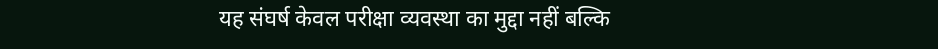यह संघर्ष केवल परीक्षा व्यवस्था का मुद्दा नहीं बल्कि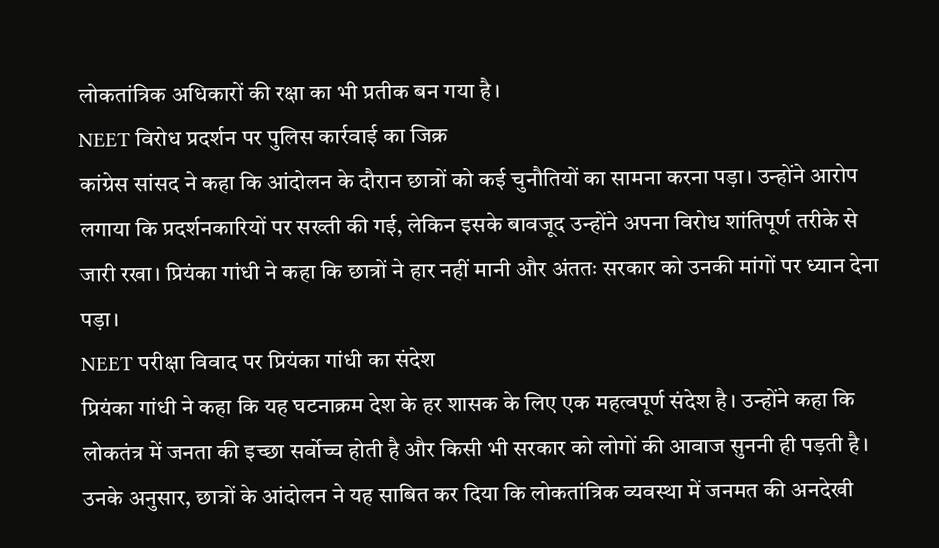लोकतांत्रिक अधिकारों की रक्षा का भी प्रतीक बन गया है।
NEET विरोध प्रदर्शन पर पुलिस कार्रवाई का जिक्र
कांग्रेस सांसद ने कहा कि आंदोलन के दौरान छात्रों को कई चुनौतियों का सामना करना पड़ा। उन्होंने आरोप लगाया कि प्रदर्शनकारियों पर सख्ती की गई, लेकिन इसके बावजूद उन्होंने अपना विरोध शांतिपूर्ण तरीके से जारी रखा। प्रियंका गांधी ने कहा कि छात्रों ने हार नहीं मानी और अंततः सरकार को उनकी मांगों पर ध्यान देना पड़ा।
NEET परीक्षा विवाद पर प्रियंका गांधी का संदेश
प्रियंका गांधी ने कहा कि यह घटनाक्रम देश के हर शासक के लिए एक महत्वपूर्ण संदेश है। उन्होंने कहा कि लोकतंत्र में जनता की इच्छा सर्वोच्च होती है और किसी भी सरकार को लोगों की आवाज सुननी ही पड़ती है। उनके अनुसार, छात्रों के आंदोलन ने यह साबित कर दिया कि लोकतांत्रिक व्यवस्था में जनमत की अनदेखी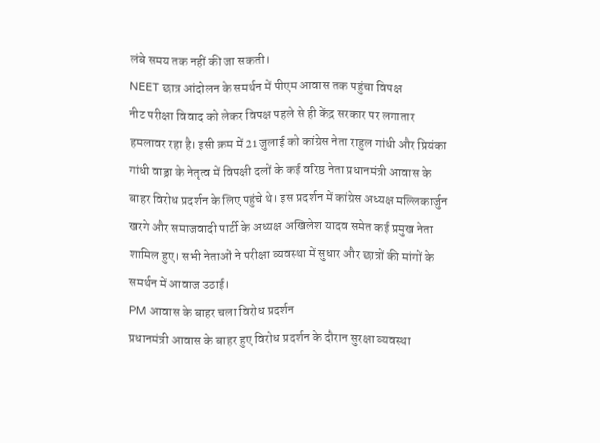लंबे समय तक नहीं की जा सकती।
NEET छात्र आंदोलन के समर्थन में पीएम आवास तक पहुंचा विपक्ष
नीट परीक्षा विवाद को लेकर विपक्ष पहले से ही केंद्र सरकार पर लगातार हमलावर रहा है। इसी क्रम में 21 जुलाई को कांग्रेस नेता राहुल गांधी और प्रियंका गांधी वाड्रा के नेतृत्व में विपक्षी दलों के कई वरिष्ठ नेता प्रधानमंत्री आवास के बाहर विरोध प्रदर्शन के लिए पहुंचे थे। इस प्रदर्शन में कांग्रेस अध्यक्ष मल्लिकार्जुन खरगे और समाजवादी पार्टी के अध्यक्ष अखिलेश यादव समेत कई प्रमुख नेता शामिल हुए। सभी नेताओं ने परीक्षा व्यवस्था में सुधार और छात्रों की मांगों के समर्थन में आवाज उठाई।
PM आवास के बाहर चला विरोध प्रदर्शन
प्रधानमंत्री आवास के बाहर हुए विरोध प्रदर्शन के दौरान सुरक्षा व्यवस्था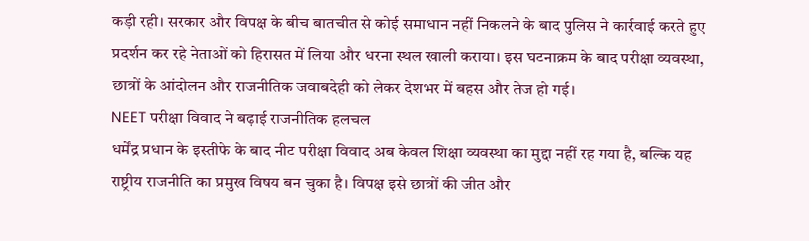कड़ी रही। सरकार और विपक्ष के बीच बातचीत से कोई समाधान नहीं निकलने के बाद पुलिस ने कार्रवाई करते हुए प्रदर्शन कर रहे नेताओं को हिरासत में लिया और धरना स्थल खाली कराया। इस घटनाक्रम के बाद परीक्षा व्यवस्था, छात्रों के आंदोलन और राजनीतिक जवाबदेही को लेकर देशभर में बहस और तेज हो गई।
NEET परीक्षा विवाद ने बढ़ाई राजनीतिक हलचल
धर्मेंद्र प्रधान के इस्तीफे के बाद नीट परीक्षा विवाद अब केवल शिक्षा व्यवस्था का मुद्दा नहीं रह गया है, बल्कि यह राष्ट्रीय राजनीति का प्रमुख विषय बन चुका है। विपक्ष इसे छात्रों की जीत और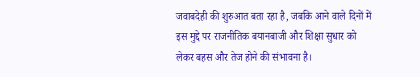जवाबदेही की शुरुआत बता रहा है, जबकि आने वाले दिनों में इस मुद्दे पर राजनीतिक बयानबाजी और शिक्षा सुधार को लेकर बहस और तेज होने की संभावना है।